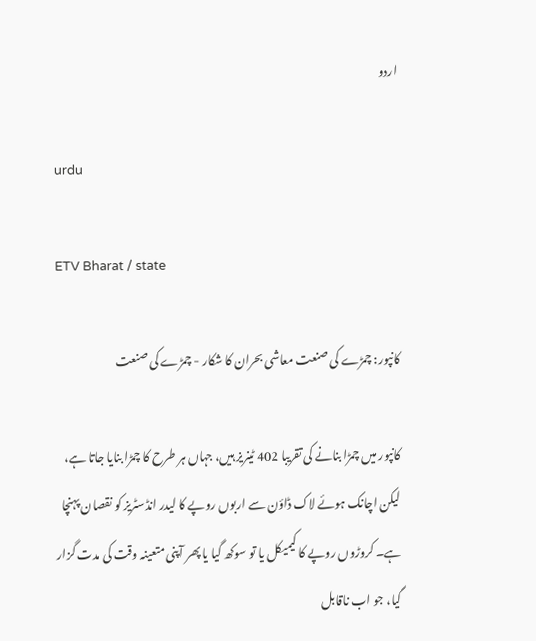اردو

urdu

ETV Bharat / state

کانپور: چمڑے کی صنعت معاشی بحران کا شکار - چمڑے کی صنعت

کانپور میں چمڑا بنانے کی تقریبا 402 ٹینریز ہیں، جہاں ہر طرح کا چمڑا بنایا جاتا ہے، لیکن اچانک ہوئے لاک ڈاؤن سے اربوں روپے کا لیدر انڈسٹریز کو نقصان پہنچا ہے۔ کروڑوں روپے کا کیمیکل یا تو سوکھ گیا یا پھر آپنی متعینہ وقت کی مدت گزار گیا، جو اب ناقابل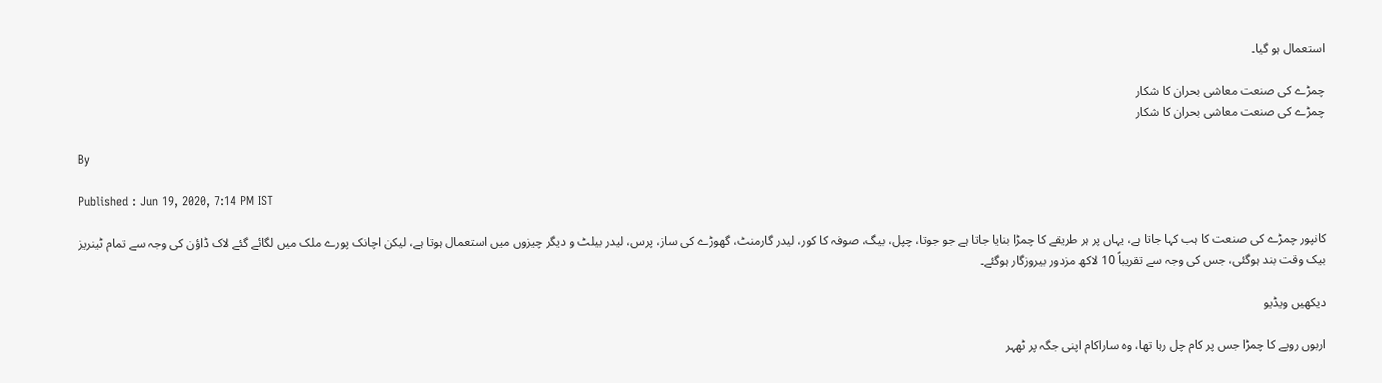استعمال ہو گیا۔

چمڑے کی صنعت معاشی بحران کا شکار
چمڑے کی صنعت معاشی بحران کا شکار

By

Published : Jun 19, 2020, 7:14 PM IST

کانپور چمڑے کی صنعت کا ہب کہا جاتا ہے، یہاں پر ہر طریقے کا چمڑا بنایا جاتا ہے جو جوتا، چپل، بیگ، صوفہ کا کور، لیدر گارمنٹ، گھوڑے کی ساز، پرس، لیدر بیلٹ و دیگر چیزوں میں استعمال ہوتا ہے، لیکن اچانک پورے ملک میں لگائے گئے لاک ڈاؤن کی وجہ سے تمام ٹینریز بیک وقت بند ہوگئی، جس کی وجہ سے تقریباً 10 لاکھ مزدور بیروزگار ہوگئے۔

دیکھیں ویڈیو

اربوں روپے کا چمڑا جس پر کام چل رہا تھا، وہ ساراکام اپنی جگہ پر ٹھہر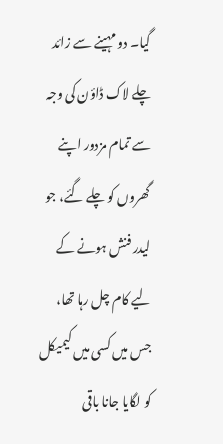گیا۔ دو مہینے سے زائد چلے لاک ڈاؤن کی وجہ سے تمام مزدور اپنے گھروں کو چلے گئے، جو لیدر فنش ہونے کے لیے کام چل رہا تھا، جس میں کسی میں کیمیکل کو لگایا جانا باقی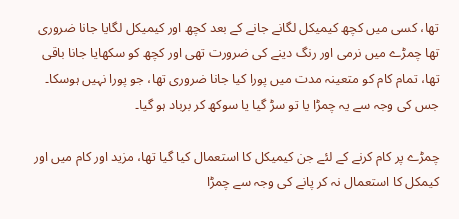تھا، کسی میں کچھ کیمیکل لگانے جانے کے بعد کچھ اور کیمیکل لگایا جانا ضروری تھا چمڑے میں نرمی اور رنگ دینے کی ضرورت تھی اور کچھ کو سکھایا جانا باقی تھا، تمام کام کو متعینہ مدت میں پورا کیا جانا ضروری تھا، جو پورا نہیں ہوسکا۔ جس کی وجہ سے یہ چمڑا یا تو سڑ گیا یا سوکھ کر برباد ہو گیا۔

چمڑے پر کام کرنے کے لئے جن کیمیکل کا استعمال کیا گیا تھا، مزید اور کام میں اور کیمکل کا استعمال نہ کر پانے کی وجہ سے چمڑا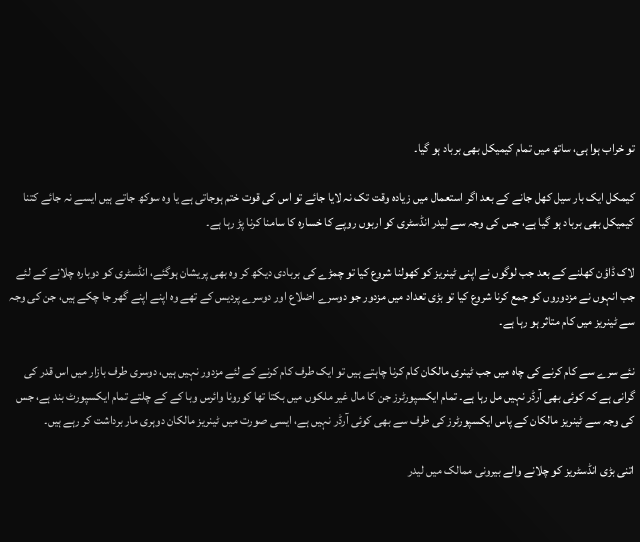تو خراب ہوا ہی، ساتھ میں تمام کیمیکل بھی برباد ہو گیا۔

کیمکل ایک بار سیل کھل جانے کے بعد اگر استعمال میں زیادہ وقت تک نہ لایا جائے تو اس کی قوت ختم ہوجاتی ہے یا وہ سوکھ جاتے ہیں ایسے نہ جائے کتنا کیمیکل بھی برباد ہو گیا ہے، جس کی وجہ سے لیدر انڈسٹری کو اربوں روپے کا خسارہ کا سامنا کرنا پڑ رہا ہے۔

لاک ڈاؤن کھلنے کے بعد جب لوگوں نے اپنی ٹینریز کو کھولنا شروع کیا تو چمڑے کی بربادی دیکھ کر وہ بھی پریشان ہوگئے، انڈسٹری کو دوبارہ چلانے کے لئے جب انہوں نے مزدوروں کو جمع کرنا شروع کیا تو بڑی تعداد میں مزدور جو دوسرے اضلاع اور دوسرے پردیس کے تھے وہ اپنے اپنے گھر جا چکے ہیں، جن کی وجہ سے ٹینریز میں کام متاثر ہو رہا ہے۔

نئے سرے سے کام کرنے کی چاہ میں جب ٹینری مالکان کام کرنا چاہتے ہیں تو ایک طرف کام کرنے کے لئے مزدور نہیں ہیں، دوسری طرف بازار میں اس قدر کی گرانی ہے کہ کوئی بھی آرڈر نہیں مل رہا ہے۔ تمام ایکسپورٹرز جن کا مال غیر ملکوں میں بکتا تھا کورونا وائرس وبا کے کے چلتے تمام ایکسپورٹ بند ہے، جس کی وجہ سے ٹینریز مالکان کے پاس ایکسپورٹرز کی طرف سے بھی کوئی آرڈر نہیں ہے، ایسی صورت میں ٹینریز مالکان دوہری مار برداشت کر رہے ہیں۔

اتنی بڑی انڈسٹریز کو چلانے والے بیرونی ممالک میں لیدر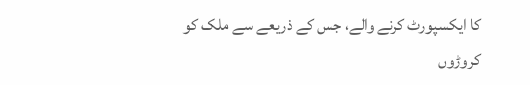کا ایکسپورٹ کرنے والے، جس کے ذریعے سے ملک کو کروڑوں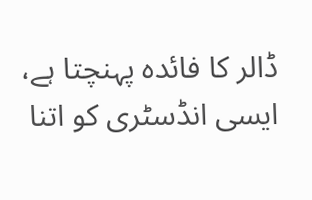ڈالر کا فائدہ پہنچتا ہے، ایسی انڈسٹری کو اتنا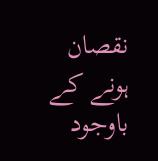نقصان ہونے کے باوجود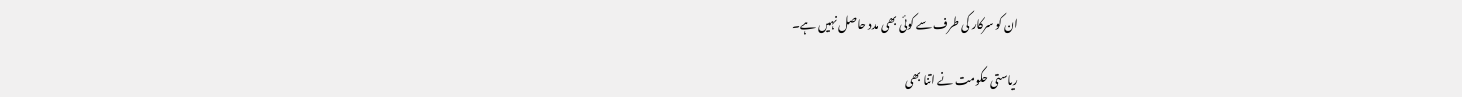ان کو سرکار کی طرف سے کوئی بھی مدد حاصل نہیں ہے۔

ریاستی حکومت نے اتنا بھی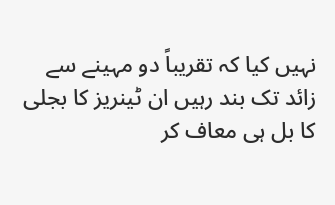نہیں کیا کہ تقریباً دو مہینے سے زائد تک بند رہیں ان ٹینریز کا بجلی کا بل ہی معاف کر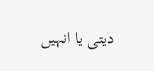دیتی یا انہیں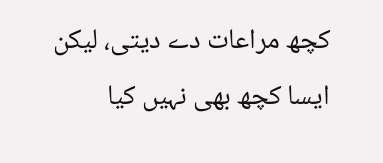کچھ مراعات دے دیتی، لیکن ایسا کچھ بھی نہیں کیا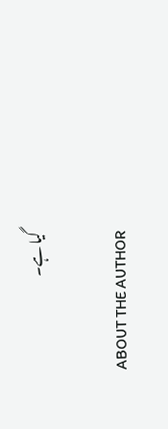گیا ہے۔

ABOUT THE AUTHOR